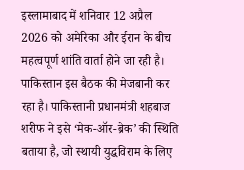इस्लामाबाद में शनिवार 12 अप्रैल 2026 को अमेरिका और ईरान के बीच महत्वपूर्ण शांति वार्ता होने जा रही है। पाकिस्तान इस बैठक की मेजबानी कर रहा है। पाकिस्तानी प्रधानमंत्री शहबाज शरीफ ने इसे ‘मेक-ऑर-ब्रेक’ की स्थिति बताया है, जो स्थायी युद्धविराम के लिए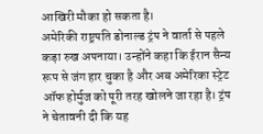आखिरी मौका हो सकता है।
अमेरिकी राष्ट्रपति डोनाल्ड ट्रंप ने वार्ता से पहले कड़ा रुख अपनाया। उन्होंने कहा कि ईरान सैन्य रूप से जंग हार चुका है और अब अमेरिका स्ट्रेट ऑफ होर्मुज को पूरी तरह खोलने जा रहा है। ट्रंप ने चेतावनी दी कि यह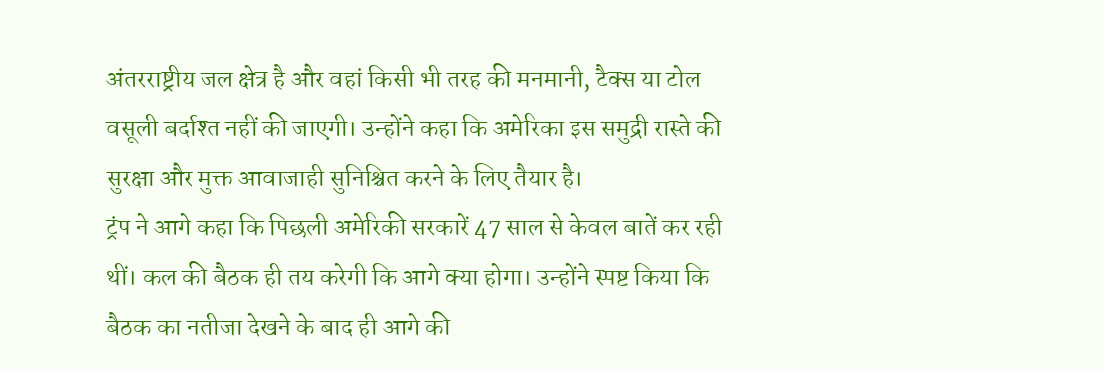अंतरराष्ट्रीय जल क्षेत्र है और वहां किसी भी तरह की मनमानी, टैक्स या टोल वसूली बर्दाश्त नहीं की जाएगी। उन्होंने कहा कि अमेरिका इस समुद्री रास्ते की सुरक्षा और मुक्त आवाजाही सुनिश्चित करने के लिए तैयार है।
ट्रंप ने आगे कहा कि पिछली अमेरिकी सरकारें 47 साल से केवल बातें कर रही थीं। कल की बैठक ही तय करेगी कि आगे क्या होगा। उन्होंने स्पष्ट किया कि बैठक का नतीजा देखने के बाद ही आगे की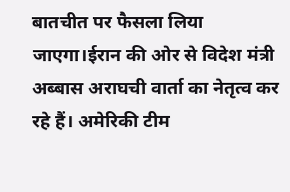बातचीत पर फैसला लिया जाएगा।ईरान की ओर से विदेश मंत्री अब्बास अराघची वार्ता का नेतृत्व कर रहे हैं। अमेरिकी टीम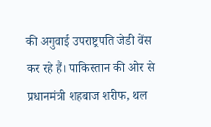की अगुवाई उपराष्ट्रपति जेडी वेंस कर रहे हैं। पाकिस्तान की ओर से प्रधानमंत्री शहबाज शरीफ, थल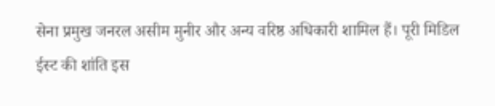सेना प्रमुख जनरल असीम मुनीर और अन्य वरिष्ठ अधिकारी शामिल हैं। पूरी मिडिल ईस्ट की शांति इस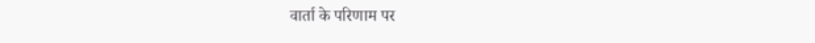वार्ता के परिणाम पर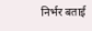निर्भर बताई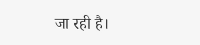जा रही है।